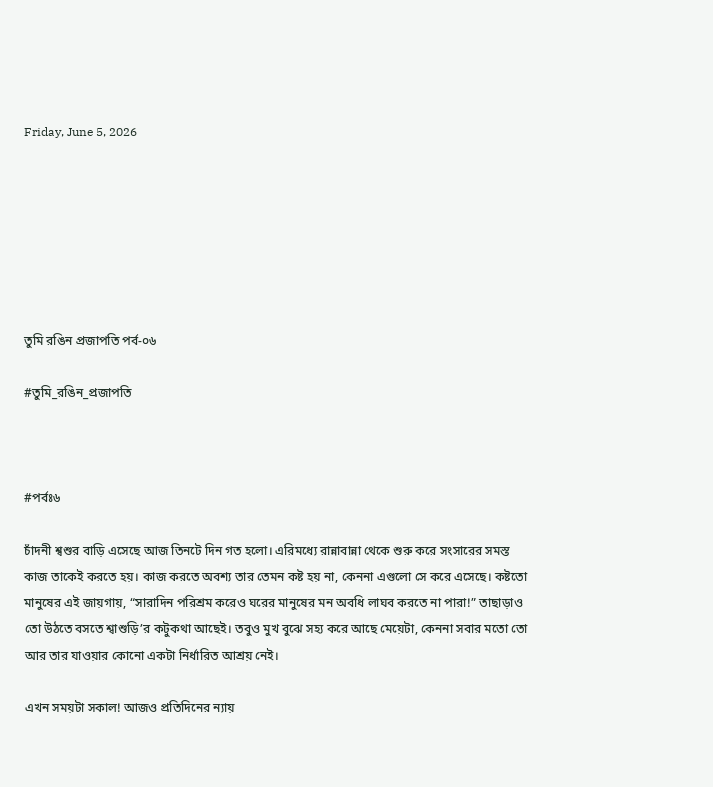Friday, June 5, 2026







তুমি রঙিন প্রজাপতি পর্ব-০৬

#তুমি_রঙিন_প্রজাপতি



#পর্বঃ৬

চাঁদনী শ্বশুর বাড়ি এসেছে আজ তিনটে দিন গত হলো। এরিমধ্যে রান্নাবান্না থেকে শুরু করে সংসারের সমস্ত কাজ তাকেই করতে হয়। কাজ করতে অবশ্য তার তেমন কষ্ট হয় না, কেননা এগুলো সে করে এসেছে। কষ্টতো মানুষের এই জায়গায়, “সারাদিন পরিশ্রম করেও ঘরের মানুষের মন অবধি লাঘব করতে না পারা!” তাছাড়াও তো উঠতে বসতে শ্বাশুড়ি’র কটুকথা আছেই। তবুও মুখ বুঝে সহ্য করে আছে মেয়েটা, কেননা সবার মতো তো আর তার যাওয়ার কোনো একটা নির্ধারিত আশ্রয় নেই।

এখন সময়টা সকাল! আজও প্রতিদিনের ন্যায়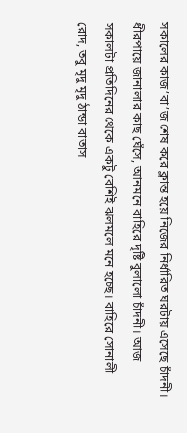সকালের কাজ’বা’জ শেষ করে ক্লান্ত হয়ে নিজের নির্ধারিত ঘরটায় এসেছে চাঁদনী। ধীরপায়ে জানালার কাছ ঘেঁসে, আনমনে বাহিরে দৃষ্টি বুলালো চাঁদনী। আজ সকালটা প্রতিদিনের থেকে একটু বেশিই ঝলমলে মনে হচ্ছে। বাহিরে সোনালী রোদ, তবু মৃদু মৃদু ঠান্ডা বাতাস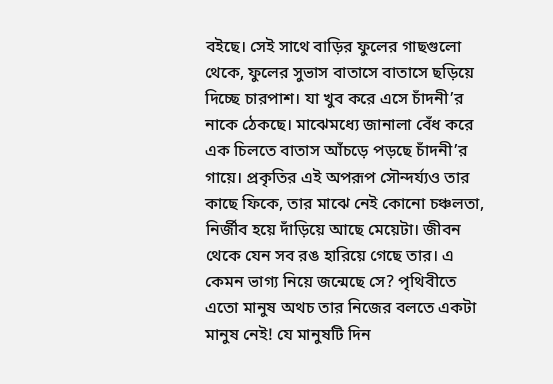বইছে। সেই সাথে বাড়ির ফুলের গাছগুলো থেকে, ফুলের সুভাস বাতাসে বাতাসে ছড়িয়ে দিচ্ছে চারপাশ। যা খুব করে এসে চাঁদনী’র নাকে ঠেকছে। মাঝেমধ্যে জানালা বেঁধ করে এক চিলতে বাতাস আঁচড়ে পড়ছে চাঁদনী’র গায়ে। প্রকৃতির এই অপরূপ সৌন্দর্য্যও তার কাছে ফিকে, তার মাঝে নেই কোনো চঞ্চলতা, নির্জীব হয়ে দাঁড়িয়ে আছে মেয়েটা। জীবন থেকে যেন সব রঙ হারিয়ে গেছে তার। এ কেমন ভাগ্য নিয়ে জন্মেছে সে? পৃথিবীতে এতো মানুষ অথচ তার নিজের বলতে একটা মানুষ নেই! যে মানুষটি দিন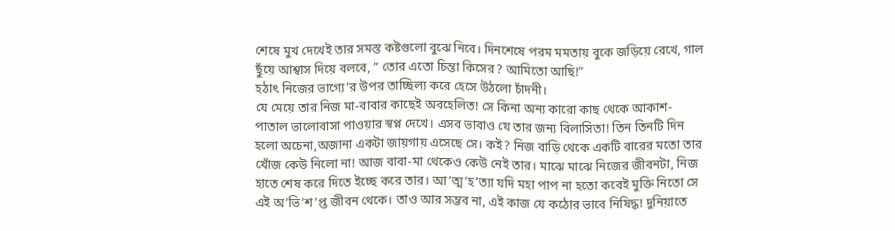শেষে মুখ দেখেই তার সমস্ত কষ্টগুলো বুঝে নিবে। দিনশেষে পরম মমতায় বুকে জড়িয়ে রেখে, গাল ছুঁয়ে আশ্বাস দিয়ে বলবে, ” তোর এতো চিন্তা কিসের? আমিতো আছি!”
হঠাৎ নিজের ভাগ্যে’র উপর তাচ্ছিল্য করে হেসে উঠলো চাঁদনী।
যে মেয়ে তার নিজ মা-বাবার কাছেই অবহেলিত! সে কিনা অন্য কারো কাছ থেকে আকাশ-পাতাল ভালোবাসা পাওয়ার স্বপ্ন দেখে। এসব ভাবাও যে তার জন্য বিলাসিতা! তিন তিনটি দিন হলো অচেনা,অজানা একটা জায়গায় এসেছে সে। কই? নিজ বাড়ি থেকে একটি বারের মতো তার খোঁজ কেউ নিলো না! আজ বাবা-মা থেকেও কেউ নেই তার। মাঝে মাঝে নিজের জীবনটা, নিজ হাতে শেষ করে দিতে ইচ্ছে করে তার। আ’ত্ম’হ’ত্যা যদি মহা পাপ না হতো কবেই মুক্তি নিতো সে এই অ’ভি’শ’প্ত জীবন থেকে। তাও আর সম্ভব না, এই কাজ যে কঠোর ভাবে নিষিদ্ধ! দুনিয়াতে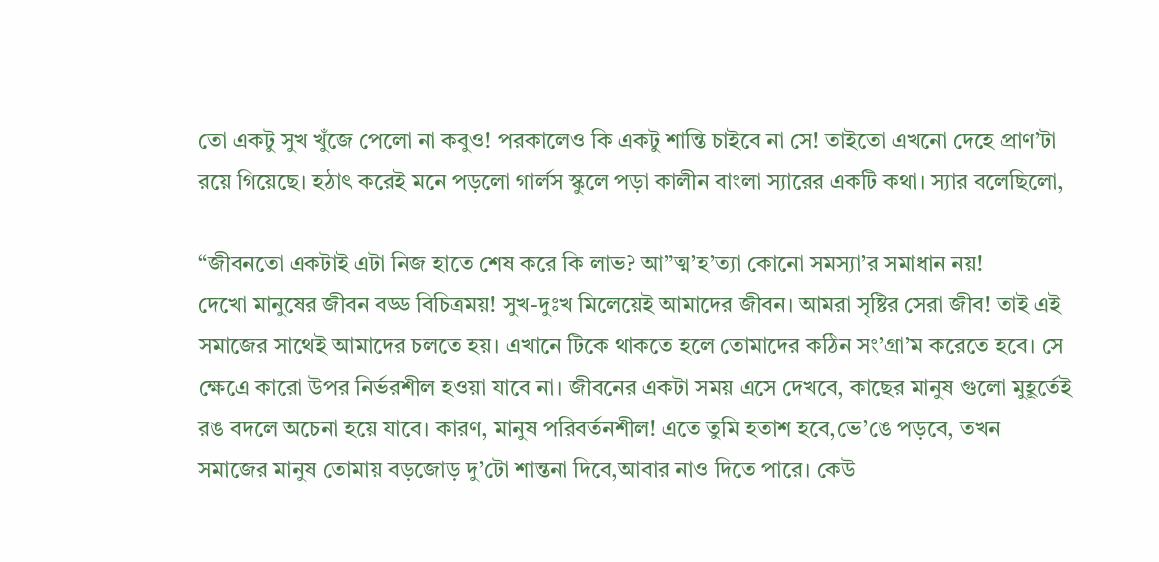তো একটু সুখ খুঁজে পেলো না কবুও! পরকালেও কি একটু শান্তি চাইবে না সে! তাইতো এখনো দেহে প্রাণ’টা রয়ে গিয়েছে। হঠাৎ করেই মনে পড়লো গার্লস স্কুলে পড়া কালীন বাংলা স্যারের একটি কথা। স্যার বলেছিলো,

“জীবনতো একটাই এটা নিজ হাতে শেষ করে কি লাভ? আ”ত্ম’হ’ত্যা কোনো সমস্যা’র সমাধান নয়!
দেখো মানুষের জীবন বড্ড বিচিত্রময়! সুখ-দুঃখ মিলেয়েই আমাদের জীবন। আমরা সৃষ্টির সেরা জীব! তাই এই সমাজের সাথেই আমাদের চলতে হয়। এখানে টিকে থাকতে হলে তোমাদের কঠিন সং’গ্রা’ম করেতে হবে। সে ক্ষেএে কারো উপর নির্ভরশীল হওয়া যাবে না। জীবনের একটা সময় এসে দেখবে, কাছের মানুষ গুলো মুহূর্তেই রঙ বদলে অচেনা হয়ে যাবে। কারণ, মানুষ পরিবর্তনশীল! এতে তুমি হতাশ হবে,ভে’ঙে পড়বে, তখন সমাজের মানুষ তোমায় বড়জোড় দু’টো শান্তনা দিবে,আবার নাও দিতে পারে। কেউ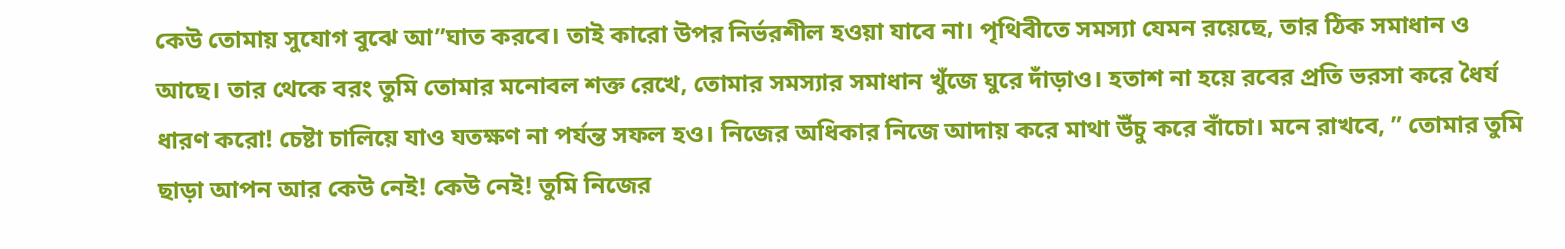কেউ তোমায় সুযোগ বুঝে আ”ঘাত করবে। তাই কারো উপর নির্ভরশীল হওয়া যাবে না। পৃথিবীতে সমস্যা যেমন রয়েছে, তার ঠিক সমাধান ও আছে। তার থেকে বরং তুমি তোমার মনোবল শক্ত রেখে, তোমার সমস্যার সমাধান খুঁজে ঘুরে দাঁড়াও। হতাশ না হয়ে রবের প্রতি ভরসা করে ধৈর্য ধারণ করো! চেষ্টা চালিয়ে যাও যতক্ষণ না পর্যন্ত সফল হও। নিজের অধিকার নিজে আদায় করে মাথা উঁচু করে বাঁচো। মনে রাখবে, ” তোমার তুমি ছাড়া আপন আর কেউ নেই! কেউ নেই! তুমি নিজের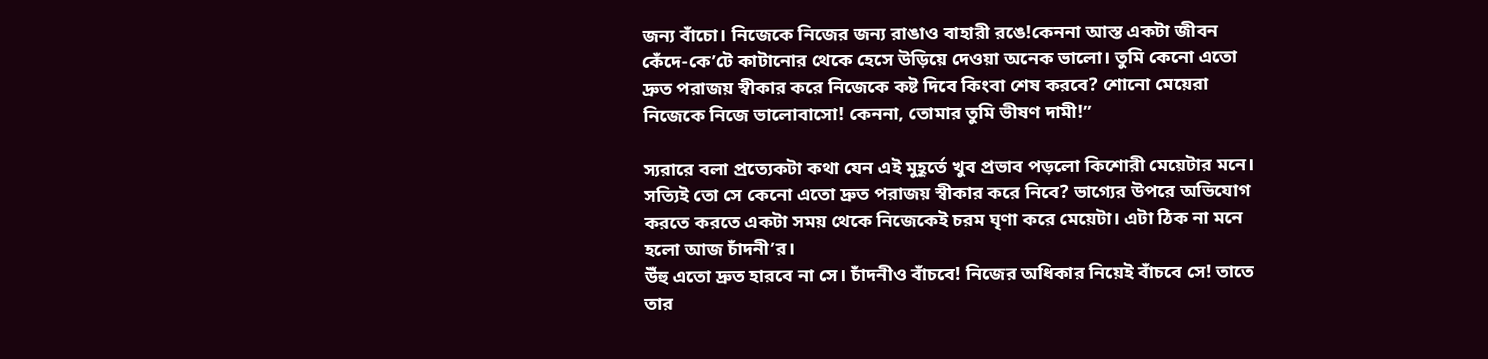জন্য বাঁচো। নিজেকে নিজের জন্য রাঙাও বাহারী রঙে!কেননা আস্ত একটা জীবন কেঁদে-কে’টে কাটানোর থেকে হেসে উড়িয়ে দেওয়া অনেক ভালো। তুমি কেনো এতো দ্রুত পরাজয় স্বীকার করে নিজেকে কষ্ট দিবে কিংবা শেষ করবে? শোনো মেয়েরা নিজেকে নিজে ভালোবাসো! কেননা, তোমার তুমি ভীষণ দামী!”

স্যরারে বলা প্রত্যেকটা কথা যেন এই মুহূর্তে খুব প্রভাব পড়লো কিশোরী মেয়েটার মনে। সত্যিই তো সে কেনো এতো দ্রুত পরাজয় স্বীকার করে নিবে? ভাগ্যের উপরে অভিযোগ করতে করতে একটা সময় থেকে নিজেকেই চরম ঘৃণা করে মেয়েটা। এটা ঠিক না মনে হলো আজ চাঁদনী’র।
উঁহু এতো দ্রুত হারবে না সে। চাঁদনীও বাঁচবে! নিজের অধিকার নিয়েই বাঁচবে সে! তাতে তার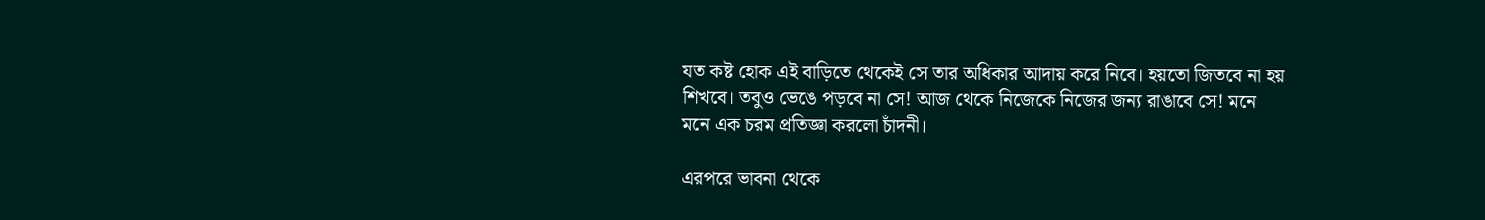যত কষ্ট হোক এই বাড়িতে থেকেই সে তার অধিকার আদায় করে নিবে। হয়তো জিতবে না হয় শিখবে। তবুও ভেঙে পড়বে না সে! আজ থেকে নিজেকে নিজের জন্য রাঙাবে সে! মনে মনে এক চরম প্রতিজ্ঞা করলো চাঁদনী।

এরপরে ভাবনা থেকে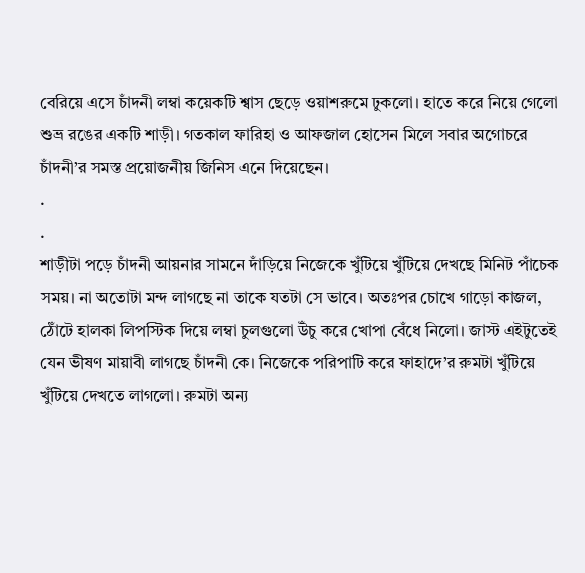বেরিয়ে এসে চাঁদনী লম্বা কয়েকটি শ্বাস ছেড়ে ওয়াশরুমে ঢুকলো। হাতে করে নিয়ে গেলো শুভ্র রঙের একটি শাড়ী। গতকাল ফারিহা ও আফজাল হোসেন মিলে সবার অগোচরে চাঁদনী’র সমস্ত প্রয়োজনীয় জিনিস এনে দিয়েছেন।
.
.
শাড়ীটা পড়ে চাঁদনী আয়নার সামনে দাঁড়িয়ে নিজেকে খুঁটিয়ে খুঁটিয়ে দেখছে মিনিট পাঁচেক সময়। না অতোটা মন্দ লাগছে না তাকে যতটা সে ভাবে। অতঃপর চোখে গাড়ো কাজল, ঠোঁটে হালকা লিপস্টিক দিয়ে লম্বা চুলগুলো উঁচু করে খোপা বেঁধে নিলো। জাস্ট এইটুতেই যেন ভীষণ মায়াবী লাগছে চাঁদনী কে। নিজেকে পরিপাটি করে ফাহাদে’র রুমটা খুঁটিয়ে খুঁটিয়ে দেখতে লাগলো। রুমটা অন্য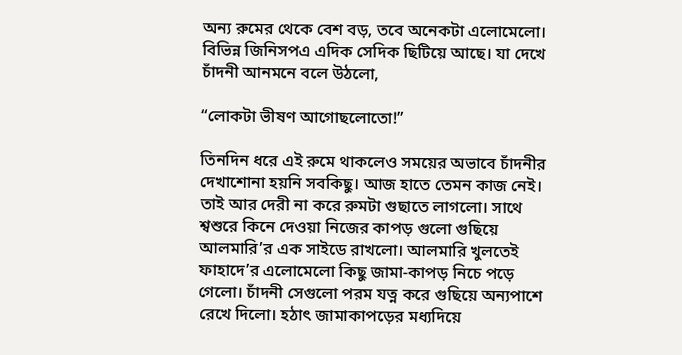অন্য রুমের থেকে বেশ বড়, তবে অনেকটা এলোমেলো। বিভিন্ন জিনিসপএ এদিক সেদিক ছিটিয়ে আছে। যা দেখে চাঁদনী আনমনে বলে উঠলো,

“লোকটা ভীষণ আগোছলোতো!”

তিনদিন ধরে এই রুমে থাকলেও সময়ের অভাবে চাঁদনীর দেখাশোনা হয়নি সবকিছু। আজ হাতে তেমন কাজ নেই। তাই আর দেরী না করে রুমটা গুছাতে লাগলো। সাথে শ্বশুরে কিনে দেওয়া নিজের কাপড় গুলো গুছিয়ে আলমারি’র এক সাইডে রাখলো। আলমারি খুলতেই ফাহাদে’র এলোমেলো কিছু জামা-কাপড় নিচে পড়ে গেলো। চাঁদনী সেগুলো পরম যত্ন করে গুছিয়ে অন্যপাশে রেখে দিলো। হঠাৎ জামাকাপড়ের মধ্যদিয়ে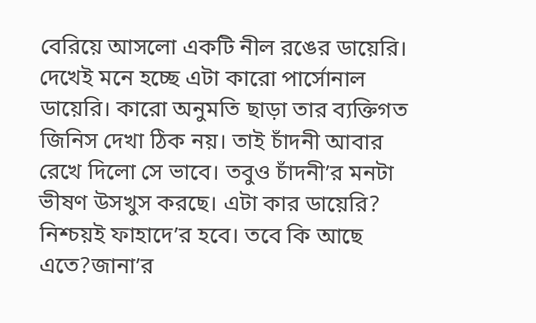বেরিয়ে আসলো একটি নীল রঙের ডায়েরি। দেখেই মনে হচ্ছে এটা কারো পার্সোনাল ডায়েরি। কারো অনুমতি ছাড়া তার ব্যক্তিগত জিনিস দেখা ঠিক নয়। তাই চাঁদনী আবার রেখে দিলো সে ভাবে। তবুও চাঁদনী’র মনটা ভীষণ উসখুস করছে। এটা কার ডায়েরি? নিশ্চয়ই ফাহাদে’র হবে। তবে কি আছে এতে?জানা’র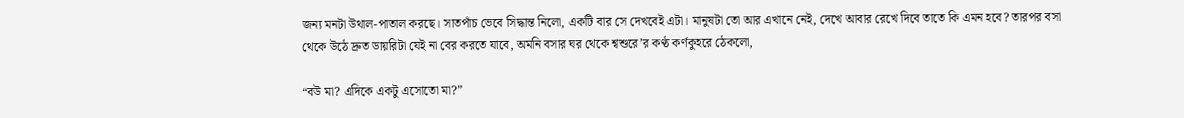জন্য মনটা উথাল-পাতাল করছে। সাতপাঁচ ভেবে সিদ্ধান্ত নিলো, একটি বার সে দেখবেই এটা। মানুষটা তো আর এখানে নেই, দেখে আবার রেখে দিবে তাতে কি এমন হবে? তারপর বসা থেকে উঠে দ্রুত ডায়রিটা যেই না বের করতে যাবে, অমনি বসার ঘর থেকে শ্বশুরে’র কণ্ঠ কর্ণকুহরে ঠেকলো,

“বউ মা? এদিকে একটু এসোতো মা?”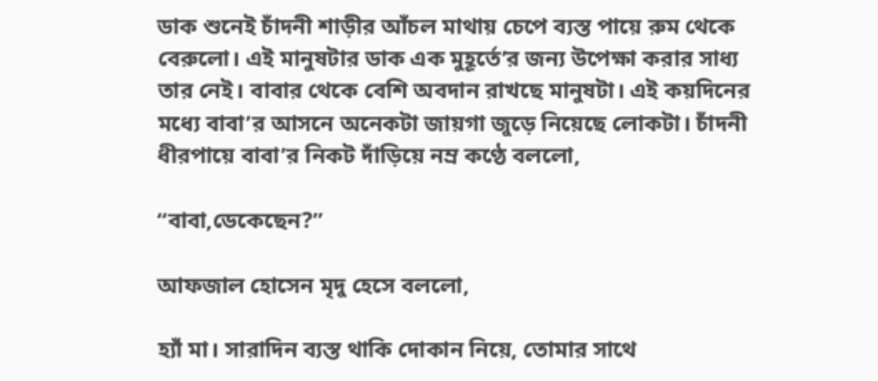ডাক শুনেই চাঁদনী শাড়ীর আঁচল মাথায় চেপে ব্যস্ত পায়ে রুম থেকে বেরুলো। এই মানুষটার ডাক এক মুহূর্তে’র জন্য উপেক্ষা করার সাধ্য তার নেই। বাবার থেকে বেশি অবদান রাখছে মানুষটা। এই কয়দিনের মধ্যে বাবা’র আসনে অনেকটা জায়গা জুড়ে নিয়েছে লোকটা। চাঁদনী ধীরপায়ে বাবা’র নিকট দাঁড়িয়ে নম্র কণ্ঠে বললো,

“বাবা,ডেকেছেন?”

আফজাল হোসেন মৃদু হেসে বললো,

হ্যাঁ মা। সারাদিন ব্যস্ত থাকি দোকান নিয়ে, তোমার সাথে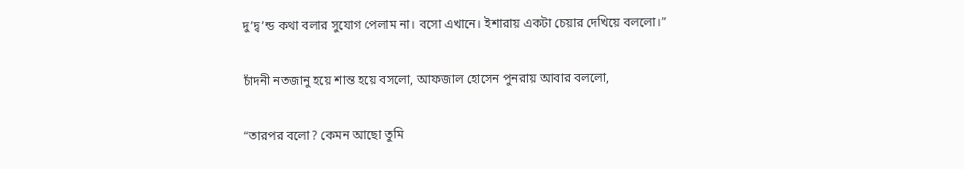দু’দ্ব’ন্ড কথা বলার সুযোগ পেলাম না। বসো এখানে। ইশারায় একটা চেয়ার দেখিয়ে বললো।”

চাঁদনী নতজানু হয়ে শান্ত হয়ে বসলো, আফজাল হোসেন পুনরায় আবার বললো,

“তারপর বলো? কেমন আছো তুমি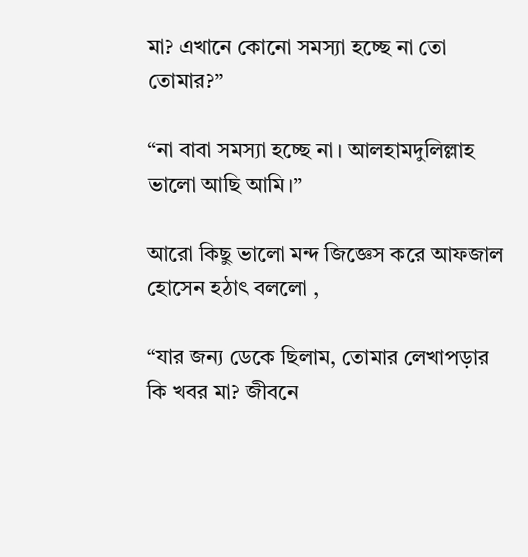মা? এখানে কোনো সমস্যা হচ্ছে না তো তোমার?”

“না বাবা সমস্যা হচ্ছে না। আলহামদুলিল্লাহ ভালো আছি আমি।”

আরো কিছু ভালো মন্দ জিজ্ঞেস করে আফজাল হোসেন হঠাৎ বললো ,

“যার জন্য ডেকে ছিলাম, তোমার লেখাপড়ার কি খবর মা? জীবনে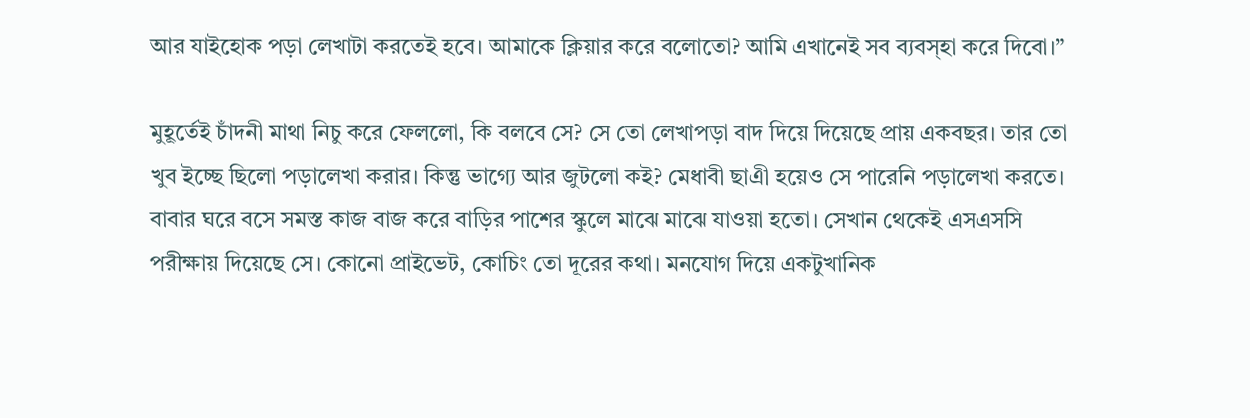আর যাইহোক পড়া লেখাটা করতেই হবে। আমাকে ক্লিয়ার করে বলোতো? আমি এখানেই সব ব্যবস্হা করে দিবো।”

মুহূর্তেই চাঁদনী মাথা নিচু করে ফেললো, কি বলবে সে? সে তো লেখাপড়া বাদ দিয়ে দিয়েছে প্রায় একবছর। তার তো খুব ইচ্ছে ছিলো পড়ালেখা করার। কিন্তু ভাগ্যে আর জুটলো কই? মেধাবী ছাএী হয়েও সে পারেনি পড়ালেখা করতে। বাবার ঘরে বসে সমস্ত কাজ বাজ করে বাড়ির পাশের স্কুলে মাঝে মাঝে যাওয়া হতো। সেখান থেকেই এসএসসি পরীক্ষায় দিয়েছে সে। কোনো প্রাইভেট, কোচিং তো দূরের কথা। মনযোগ দিয়ে একটুখানিক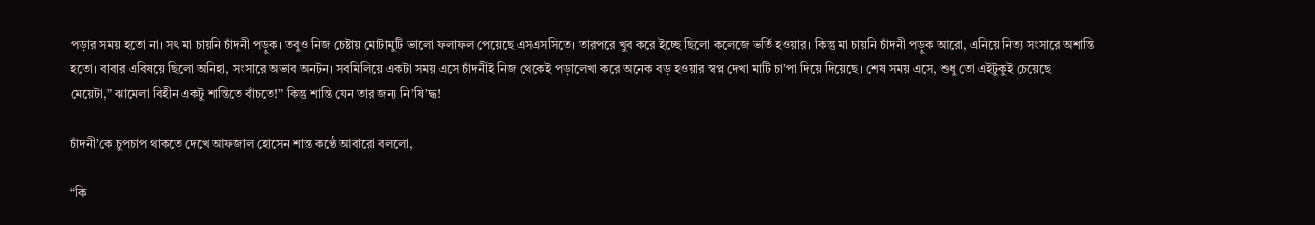পড়ার সময় হতো না। সৎ মা চায়নি চাঁদনী পড়ুক। তবুও নিজ চেষ্টায় মোটামুটি ভালো ফলাফল পেয়েছে এসএসসিতে। তারপরে খুব করে ইচ্ছে ছিলো কলেজে ভর্তি হওয়ার। কিন্তু মা চায়নি চাঁদনী পড়ুক আরো, এনিয়ে নিত্য সংসারে অশান্তি হতো। বাবার এবিষয়ে ছিলো অনিহা, সংসারে অভাব অনটন। সবমিলিয়ে একটা সময় এসে চাঁদনীই নিজ থেকেই পড়ালেখা করে অনেক বড় হওয়ার স্বপ্ন দেখা মাটি চা’পা দিয়ে দিয়েছে। শেষ সময় এসে, শুধু তো এইটুকুই চেয়েছে মেয়েটা,” ঝামেলা বিহীন একটু শান্তিতে বাঁচতে!” কিন্তু শান্তি যেন তার জন্য নি’ষি’দ্ধ!

চাঁদনী’কে চুপচাপ থাকতে দেখে আফজাল হোসেন শান্ত কণ্ঠে আবারো বললো,

“কি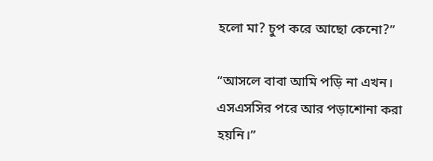হলো মা? চুপ করে আছো কেনো?”

“আসলে বাবা আমি পড়ি না এখন। এসএসসির পরে আর পড়াশোনা করা হয়নি।”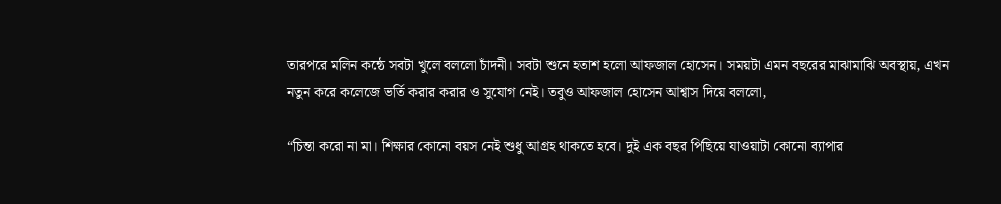তারপরে মলিন কন্ঠে সবটা খুলে বললো চাঁদনী। সবটা শুনে হতাশ হলো আফজাল হোসেন। সময়টা এমন বছরের মাঝামাঝি অবস্থায়, এখন নতুন করে কলেজে ভর্তি করার করার ও সুযোগ নেই। তবুও আফজাল হোসেন আশ্বাস দিয়ে বললো,

“চিন্তা করো না মা। শিক্ষার কোনো বয়স নেই শুধু আগ্রহ থাকতে হবে। দুই এক বছর পিছিয়ে যাওয়াটা কোনো ব্যাপার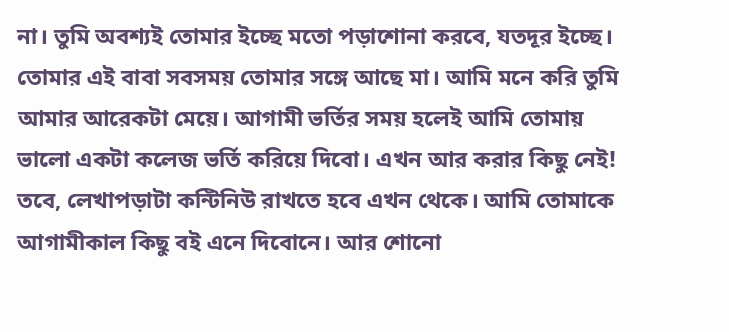না। তুমি অবশ্যই তোমার ইচ্ছে মতো পড়াশোনা করবে, যতদূর ইচ্ছে। তোমার এই বাবা সবসময় তোমার সঙ্গে আছে মা। আমি মনে করি তুমি আমার আরেকটা মেয়ে। আগামী ভর্তির সময় হলেই আমি তোমায় ভালো একটা কলেজ ভর্তি করিয়ে দিবো। এখন আর করার কিছু নেই! তবে, লেখাপড়াটা কন্টিনিউ রাখতে হবে এখন থেকে। আমি তোমাকে আগামীকাল কিছু বই এনে দিবোনে। আর শোনো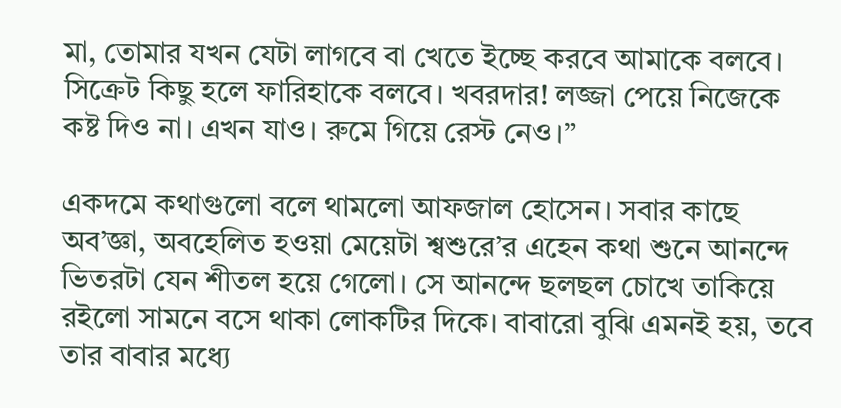মা, তোমার যখন যেটা লাগবে বা খেতে ইচ্ছে করবে আমাকে বলবে। সিক্রেট কিছু হলে ফারিহাকে বলবে। খবরদার! লজ্জা পেয়ে নিজেকে কষ্ট দিও না। এখন যাও। রুমে গিয়ে রেস্ট নেও।”

একদমে কথাগুলো বলে থামলো আফজাল হোসেন। সবার কাছে অব’জ্ঞা, অবহেলিত হওয়া মেয়েটা শ্বশুরে’র এহেন কথা শুনে আনন্দে ভিতরটা যেন শীতল হয়ে গেলো। সে আনন্দে ছলছল চোখে তাকিয়ে রইলো সামনে বসে থাকা লোকটির দিকে। বাবারো বুঝি এমনই হয়, তবে তার বাবার মধ্যে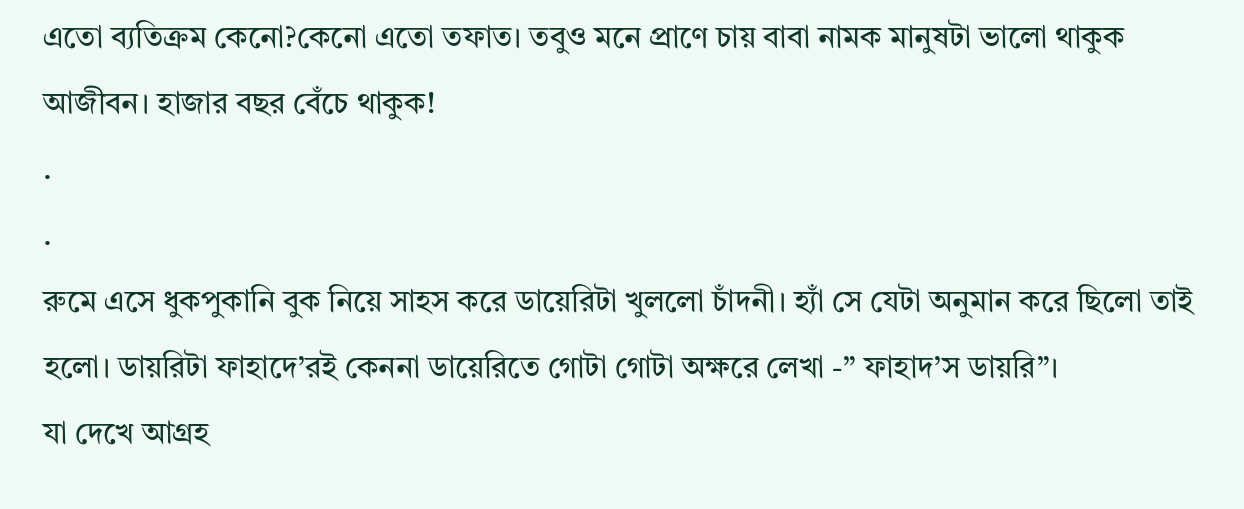এতো ব্যতিক্রম কেনো?কেনো এতো তফাত। তবুও মনে প্রাণে চায় বাবা নামক মানুষটা ভালো থাকুক আজীবন। হাজার বছর বেঁচে থাকুক!
.
.
রুমে এসে ধুকপুকানি বুক নিয়ে সাহস করে ডায়েরিটা খুললো চাঁদনী। হ্যাঁ সে যেটা অনুমান করে ছিলো তাই হলো। ডায়রিটা ফাহাদে’রই কেননা ডায়েরিতে গোটা গোটা অক্ষরে লেখা -” ফাহাদ’স ডায়রি”।
যা দেখে আগ্রহ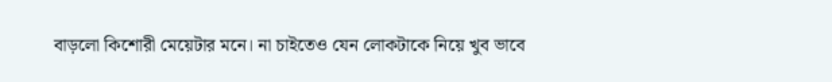বাড়লো কিশোরী মেয়েটার মনে। না চাইতেও যেন লোকটাকে নিয়ে খুব ভাবে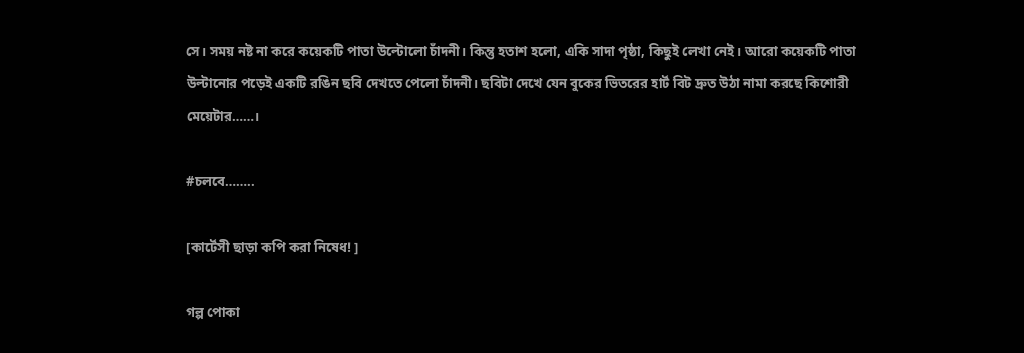সে। সময় নষ্ট না করে কয়েকটি পাতা উল্টোলো চাঁদনী। কিন্তু হতাশ হলো, একি সাদা পৃষ্ঠা, কিছুই লেখা নেই। আরো কয়েকটি পাতা উল্টানোর পড়েই একটি রঙিন ছবি দেখতে পেলো চাঁদনী। ছবিটা দেখে যেন বুকের ভিতরের হার্ট বিট দ্রুত উঠা নামা করছে কিশোরী মেয়েটার……।

#চলবে……..

[কার্টেসী ছাড়া কপি করা নিষেধ! ]

গল্প পোকা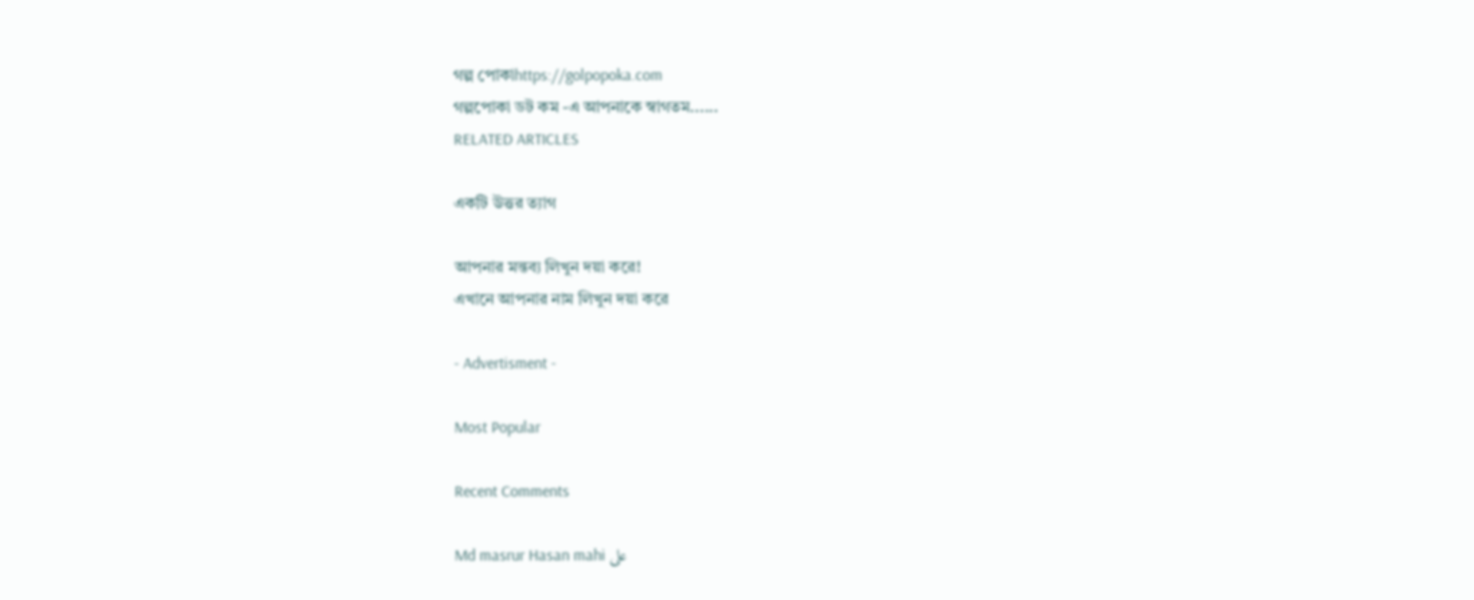গল্প পোকাhttps://golpopoka.com
গল্পপোকা ডট কম -এ আপনাকে স্বাগতম......
RELATED ARTICLES

একটি উত্তর ত্যাগ

আপনার মন্তব্য লিখুন দয়া করে!
এখানে আপনার নাম লিখুন দয়া করে

- Advertisment -

Most Popular

Recent Comments

Md masrur Hasan mahi على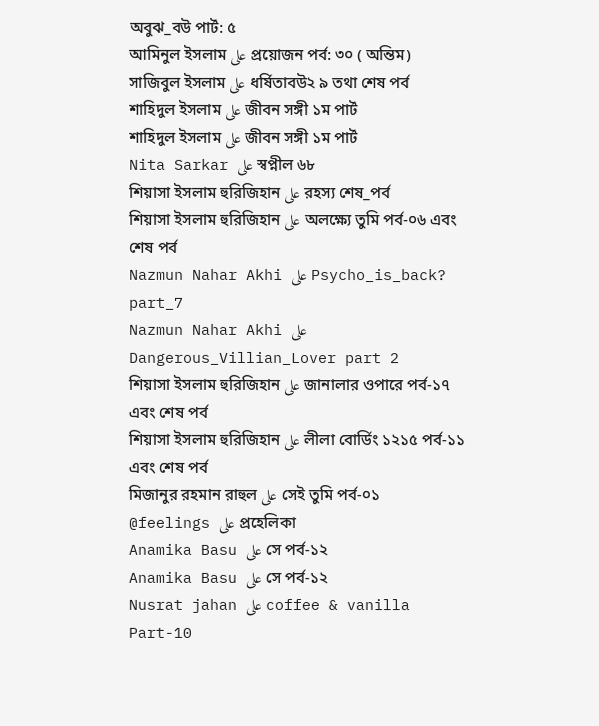অবুঝ_বউ পার্ট: ৫
আমিনুল ইসলাম على প্রয়োজন পর্ব: ৩০ ( অন্তিম)
সাজিবুল ইসলাম على ধর্ষিতাবউ২ ৯ তথা শেষ পর্ব
শাহিদুল ইসলাম على জীবন সঙ্গী ১ম পার্ট
শাহিদুল ইসলাম على জীবন সঙ্গী ১ম পার্ট
Nita Sarkar على স্বপ্নীল ৬৮
শিয়াসা ইসলাম হুরিজিহান على রহস্য শেষ_পর্ব
শিয়াসা ইসলাম হুরিজিহান على অলক্ষ্যে তুমি পর্ব-০৬ এবং শেষ পর্ব
Nazmun Nahar Akhi على Psycho_is_back? part_7
Nazmun Nahar Akhi على Dangerous_Villian_Lover part 2
শিয়াসা ইসলাম হুরিজিহান على জানালার ওপারে পর্ব-১৭ এবং শেষ পর্ব
শিয়াসা ইসলাম হুরিজিহান على লীলা বোর্ডিং ১২১৫ পর্ব-১১ এবং শেষ পর্ব
মিজানুর রহমান রাহুল على সেই তুমি পর্ব-০১
@feelings على প্রহেলিকা
Anamika Basu على সে পর্ব-১২
Anamika Basu على সে পর্ব-১২
Nusrat jahan على coffee & vanilla Part-10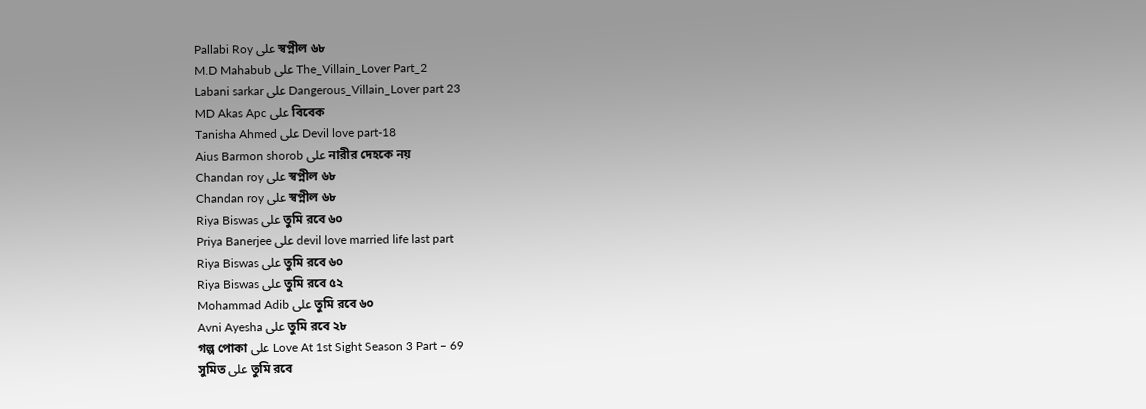Pallabi Roy على স্বপ্নীল ৬৮
M.D Mahabub على The_Villain_Lover Part_2
Labani sarkar على Dangerous_Villain_Lover part 23
MD Akas Apc على বিবেক
Tanisha Ahmed على Devil love part-18
Aius Barmon shorob على নারীর দেহকে নয়
Chandan roy على স্বপ্নীল ৬৮
Chandan roy على স্বপ্নীল ৬৮
Riya Biswas على তুমি রবে ৬০
Priya Banerjee على devil love married life last part
Riya Biswas على তুমি রবে ৬০
Riya Biswas على তুমি রবে ৫২
Mohammad Adib على তুমি রবে ৬০
Avni Ayesha على তুমি রবে ২৮
গল্প পোকা على Love At 1st Sight Season 3 Part – 69
সুমিত على তুমি রবে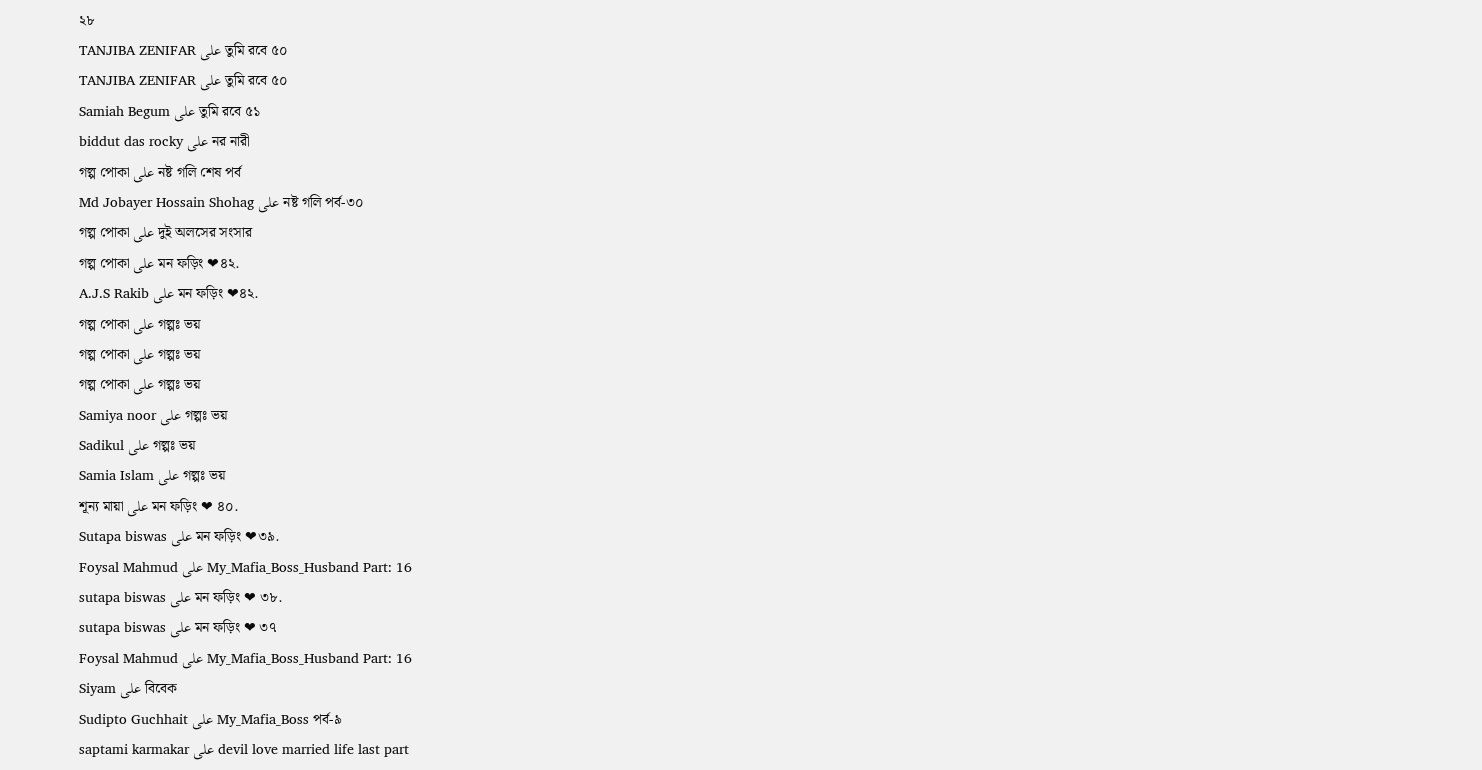২৮
TANJIBA ZENIFAR على তুমি রবে ৫০
TANJIBA ZENIFAR على তুমি রবে ৫০
Samiah Begum على তুমি রবে ৫১
biddut das rocky على নর নারী
গল্প পোকা على নষ্ট গলি শেষ পর্ব
Md Jobayer Hossain Shohag على নষ্ট গলি পর্ব-৩০
গল্প পোকা على দুই অলসের সংসার
গল্প পোকা على মন ফড়িং ❤৪২.
A.J.S Rakib على মন ফড়িং ❤৪২.
গল্প পোকা على গল্পঃ ভয়
গল্প পোকা على গল্পঃ ভয়
গল্প পোকা على গল্পঃ ভয়
Samiya noor على গল্পঃ ভয়
Sadikul على গল্পঃ ভয়
Samia Islam على গল্পঃ ভয়
শূন্য মায়া على মন ফড়িং ❤ ৪০.
Sutapa biswas على মন ফড়িং ❤৩৯.
Foysal Mahmud على My_Mafia_Boss_Husband Part: 16
sutapa biswas على মন ফড়িং ❤ ৩৮.
sutapa biswas على মন ফড়িং ❤ ৩৭
Foysal Mahmud على My_Mafia_Boss_Husband Part: 16
Siyam على বিবেক
Sudipto Guchhait على My_Mafia_Boss পর্ব-৯
saptami karmakar على devil love married life last part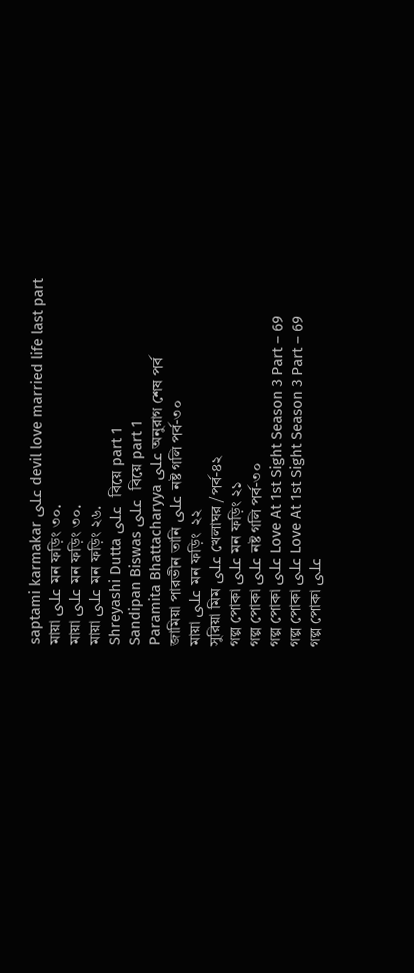saptami karmakar على devil love married life last part
মায়া على মন ফড়িং ৩০.
মায়া على মন ফড়িং ৩০.
মায়া على মন ফড়িং ২৬.
Shreyashi Dutta على  বিয়ে part 1
Sandipan Biswas على  বিয়ে part 1
Paramita Bhattacharyya على অনুরাগ শেষ পর্ব
জামিয়া পারভীন তানি على নষ্ট গলি পর্ব-৩০
মায়া على মন ফড়িং  ২২
সুরিয়া মিম على খেলাঘর /পর্ব-৪২
গল্প পোকা على মন ফড়িং ২১
গল্প পোকা على নষ্ট গলি পর্ব-৩০
গল্প পোকা على Love At 1st Sight Season 3 Part – 69
গল্প পোকা على Love At 1st Sight Season 3 Part – 69
গল্প পোকা على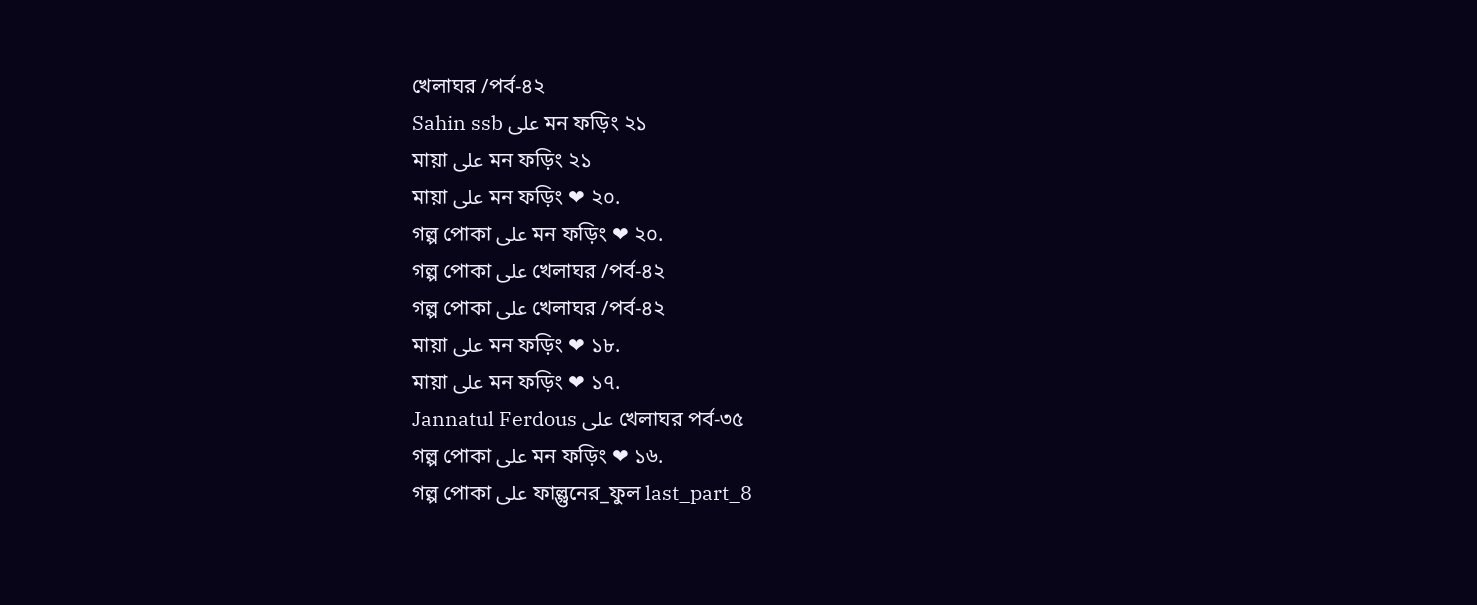খেলাঘর /পর্ব-৪২
Sahin ssb على মন ফড়িং ২১
মায়া على মন ফড়িং ২১
মায়া على মন ফড়িং ❤ ২০.
গল্প পোকা على মন ফড়িং ❤ ২০.
গল্প পোকা على খেলাঘর /পর্ব-৪২
গল্প পোকা على খেলাঘর /পর্ব-৪২
মায়া على মন ফড়িং ❤ ১৮.
মায়া على মন ফড়িং ❤ ১৭.
Jannatul Ferdous على খেলাঘর পর্ব-৩৫
গল্প পোকা على মন ফড়িং ❤ ১৬.
গল্প পোকা على ফাল্গুনের_ফুল last_part_8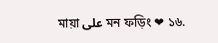মায়া على মন ফড়িং ❤ ১৬.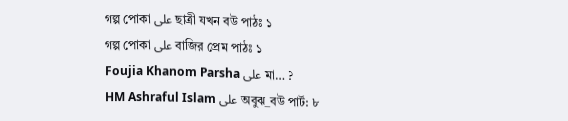গল্প পোকা على ছাত্রী যখন বউ পাঠঃ ১
গল্প পোকা على বাজির প্রেম পাঠঃ ১
Foujia Khanom Parsha على মা… ?
HM Ashraful Islam على অবুঝ_বউ পার্ট: ৮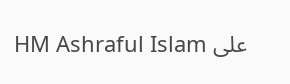HM Ashraful Islam على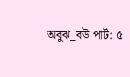অবুঝ_বউ পার্ট: ৫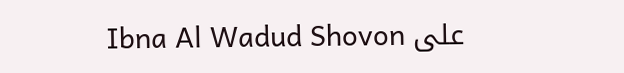Ibna Al Wadud Shovon على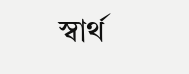স্বার্থ